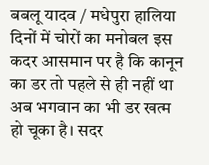बबलू यादव / मधेपुरा हालिया दिनों में चोरों का मनोबल इस कदर आसमान पर है कि कानून का डर तो पहले से ही नहीं था अब भगवान का भी डर खत्म हो चूका है। सदर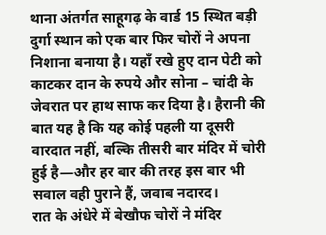थाना अंतर्गत साहूगढ़ के वार्ड 15 स्थित बड़ी दुर्गा स्थान को एक बार फिर चोरों ने अपना निशाना बनाया है। यहाँ रखे हुए दान पेटी को काटकर दान के रुपये और सोना – चांदी के जेवरात पर हाथ साफ कर दिया है। हैरानी की बात यह है कि यह कोई पहली या दूसरी वारदात नहीं, बल्कि तीसरी बार मंदिर में चोरी हुई है—और हर बार की तरह इस बार भी सवाल वही पुराने हैं, जवाब नदारद।
रात के अंधेरे में बेखौफ चोरों ने मंदिर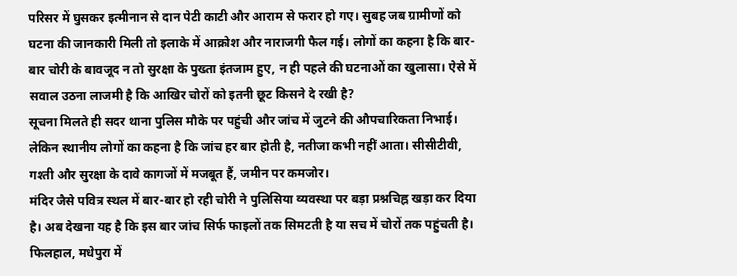परिसर में घुसकर इत्मीनान से दान पेटी काटी और आराम से फरार हो गए। सुबह जब ग्रामीणों को घटना की जानकारी मिली तो इलाके में आक्रोश और नाराजगी फैल गई। लोगों का कहना है कि बार-बार चोरी के बावजूद न तो सुरक्षा के पुख्ता इंतजाम हुए, न ही पहले की घटनाओं का खुलासा। ऐसे में सवाल उठना लाजमी है कि आखिर चोरों को इतनी छूट किसने दे रखी है?
सूचना मिलते ही सदर थाना पुलिस मौके पर पहुंची और जांच में जुटने की औपचारिकता निभाई। लेकिन स्थानीय लोगों का कहना है कि जांच हर बार होती है, नतीजा कभी नहीं आता। सीसीटीवी, गश्ती और सुरक्षा के दावे कागजों में मजबूत हैं, जमीन पर कमजोर।
मंदिर जैसे पवित्र स्थल में बार-बार हो रही चोरी ने पुलिसिया व्यवस्था पर बड़ा प्रश्नचिह्न खड़ा कर दिया है। अब देखना यह है कि इस बार जांच सिर्फ फाइलों तक सिमटती है या सच में चोरों तक पहुंचती है। फिलहाल, मधेपुरा में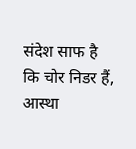संदेश साफ है कि चोर निडर हैं, आस्था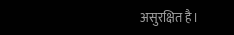असुरक्षित है।